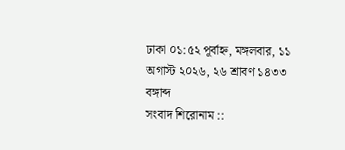ঢাকা ০১:৫২ পূর্বাহ্ন, মঙ্গলবার, ১১ অগাস্ট ২০২৬, ২৬ শ্রাবণ ১৪৩৩ বঙ্গাব্দ
সংবাদ শিরোনাম ::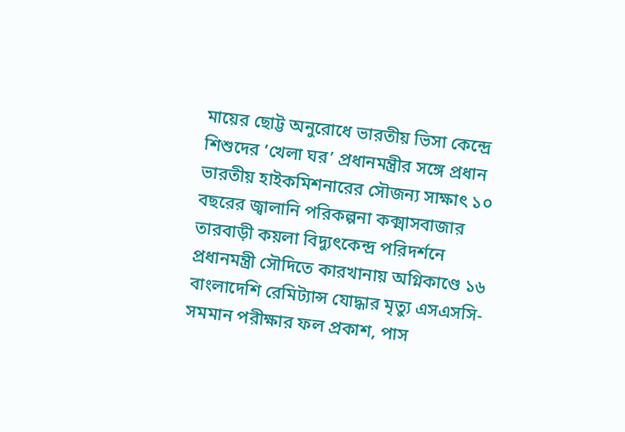মায়ের ছোট্ট অনুরোধে ভারতীয় ভিসা কেন্দ্রে শিশুদের ‘খেলা ঘর’ প্রধানমন্ত্রীর সঙ্গে প্রধান ভারতীয় হাইকমিশনারের সৌজন্য সাক্ষাৎ ১০ বছরের জ্বালানি পরিকল্পনা কক্মাসবাজার তারবাড়ী কয়লা বিদ্যুৎকেন্দ্র পরিদর্শনে প্রধানমন্ত্রী সৌদিতে কারখানায় অগ্নিকাণ্ডে ১৬ বাংলাদেশি রেমিট্যান্স যোদ্ধার মৃত্যু এসএসসি-সমমান পরীক্ষার ফল প্রকাশ, পাস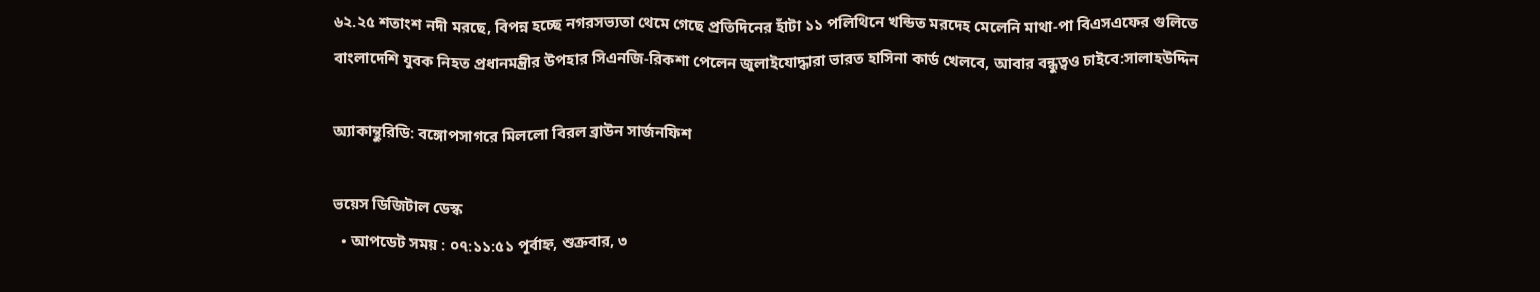৬২.২৫ শতাংশ নদী মরছে, বিপন্ন হচ্ছে নগরসভ্যতা থেমে গেছে প্রতিদিনের হাঁটা ১১ পলিথিনে খন্ডিত মরদেহ মেলেনি মাথা-পা বিএসএফের গুলিতে বাংলাদেশি যুবক নিহত প্রধানমন্ত্রীর উপহার সিএনজি-রিকশা পেলেন জুলাইযোদ্ধারা ভারত হাসিনা কার্ড খেলবে, আবার বন্ধুত্বও চাইবে:সালাহউদ্দিন

অ্যাকান্থুরিডি: বঙ্গোপসাগরে মিললো বিরল ব্রাউন সার্জনফিশ

ভয়েস ডিজিটাল ডেস্ক
  • আপডেট সময় : ০৭:১১:৫১ পূর্বাহ্ন, শুক্রবার, ৩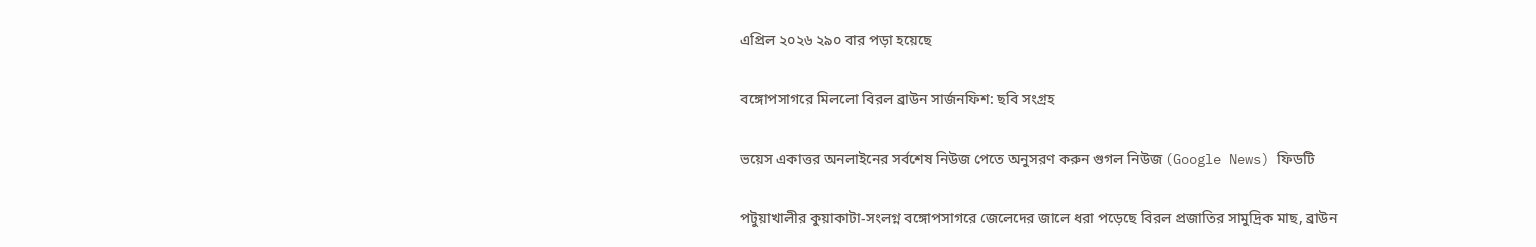এপ্রিল ২০২৬ ২৯০ বার পড়া হয়েছে

বঙ্গোপসাগরে মিললো বিরল ব্রাউন সার্জনফিশ: ছবি সংগ্রহ

ভয়েস একাত্তর অনলাইনের সর্বশেষ নিউজ পেতে অনুসরণ করুন গুগল নিউজ (Google News) ফিডটি

পটুয়াখালীর কুয়াকাটা-সংলগ্ন বঙ্গোপসাগরে জেলেদের জালে ধরা পড়েছে বিরল প্রজাতির সামুদ্রিক মাছ, ব্রাউন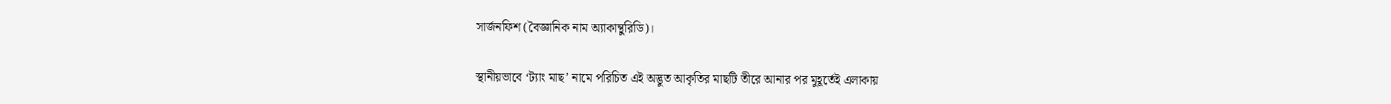সার্জনফিশ (বৈজ্ঞানিক নাম অ্যাকান্থুরিডি)।

স্থানীয়ভাবে ‘ট্যাং মাছ’ নামে পরিচিত এই অদ্ভুত আকৃতির মাছটি তীরে আনার পর মুহূর্তেই এলাকায়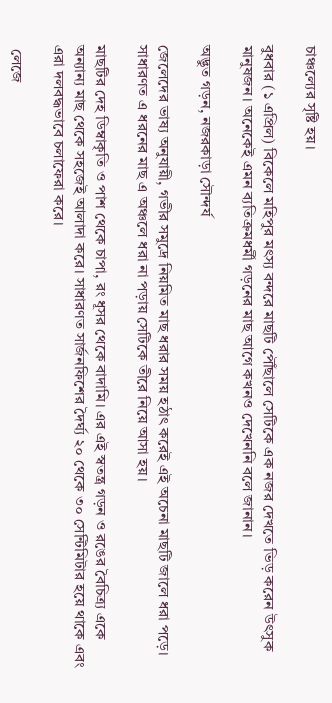চাঞ্চল্যের সৃষ্টি হয়।

বুধবার (১ এপ্রিল) বিকেলে মহিপুর মৎস্য বন্দরে মাছটি পৌঁছালে সেটিকে এক নজর দেখতে ভিড় করেন উৎসুক মানুষজন। অনেকেই এমন ব্যতিক্রমধর্মী গড়নের মাছ আগে কখনও দেখেননি বলে জানান।

অদ্ভুত গড়ন, নজরকাড়া সৌন্দর্য

জেলেদের ভাষ্য অনুযায়ী, গভীর সমুদ্রে নিয়মিত মাছ ধরার সময় হঠাৎ করেই এই অচেনা মাছটি জালে ধরা পড়ে। সাধারণত এ ধরনের মাছ এ অঞ্চলে ধরা না পড়ায় সেটিকে তীরে নিয়ে আসা হয়।

মাছটির দেহ ডিম্বাকৃতি ও পাশ থেকে চাপা, রং ধূসর থেকে বাদামি। এর এই স্বতন্ত্র গড়ন ও রঙের বৈচিত্র্য একে অন্যান্য মাছ থেকে সহজেই আলাদা করে। সাধারণত সার্জনফিশের দৈর্ঘ্য ২০ থেকে ৩০ সেন্টিমিটার হয়ে থাকে এবং এরা দলবদ্ধভাবে চলাফেরা করে।

 লেজে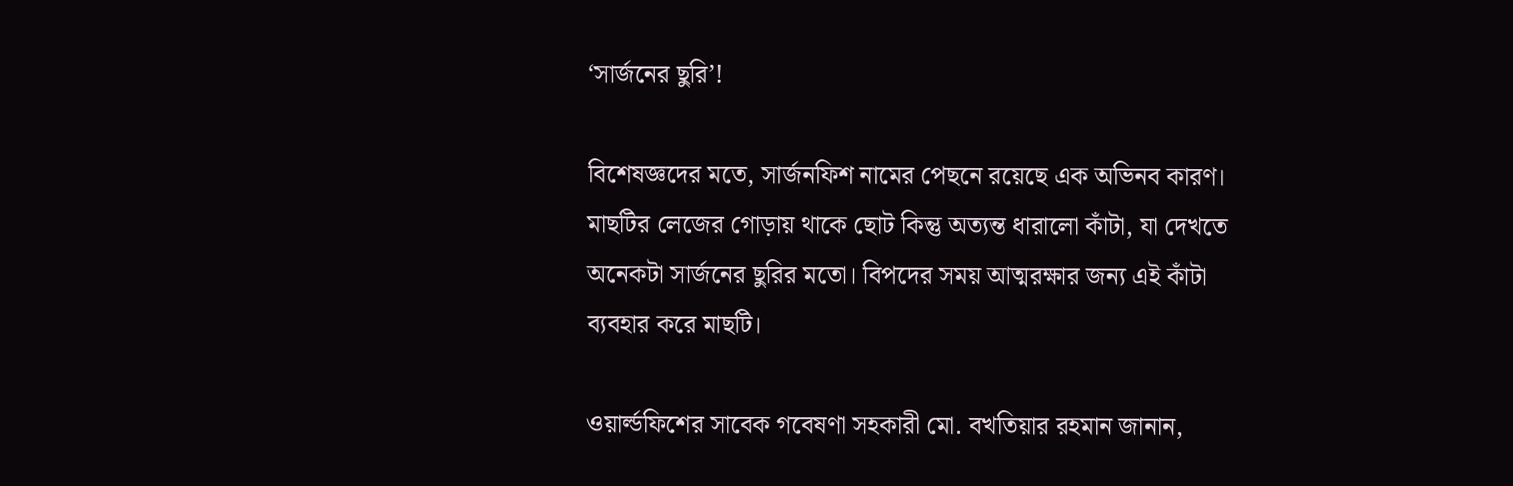‘সার্জনের ছুরি’!

বিশেষজ্ঞদের মতে, সার্জনফিশ নামের পেছনে রয়েছে এক অভিনব কারণ। মাছটির লেজের গোড়ায় থাকে ছোট কিন্তু অত্যন্ত ধারালো কাঁটা, যা দেখতে অনেকটা সার্জনের ছুরির মতো। বিপদের সময় আত্মরক্ষার জন্য এই কাঁটা ব্যবহার করে মাছটি।

ওয়ার্ল্ডফিশের সাবেক গবেষণা সহকারী মো. বখতিয়ার রহমান জানান,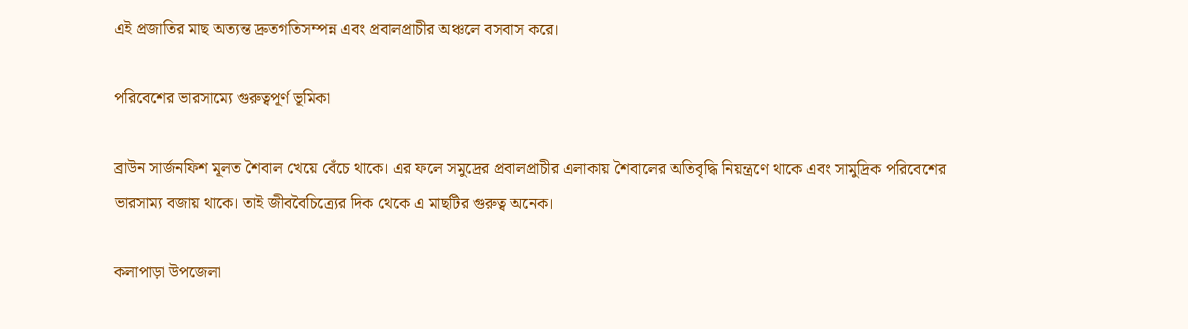এই প্রজাতির মাছ অত্যন্ত দ্রুতগতিসম্পন্ন এবং প্রবালপ্রাচীর অঞ্চলে বসবাস করে।

পরিবেশের ভারসাম্যে গুরুত্বপূর্ণ ভূমিকা

ব্রাউন সার্জনফিশ মূলত শৈবাল খেয়ে বেঁচে থাকে। এর ফলে সমুদ্রের প্রবালপ্রাচীর এলাকায় শৈবালের অতিবৃদ্ধি নিয়ন্ত্রণে থাকে এবং সামুদ্রিক পরিবেশের ভারসাম্য বজায় থাকে। তাই জীববৈচিত্র্যের দিক থেকে এ মাছটির গুরুত্ব অনেক।

কলাপাড়া উপজেলা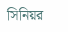সিনিয়র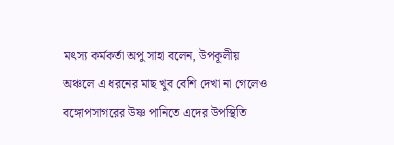মৎস্য কর্মকর্তা অপু সাহা বলেন, উপকূলীয় অঞ্চলে এ ধরনের মাছ খুব বেশি দেখা না গেলেও বঙ্গোপসাগরের উষ্ণ পানিতে এদের উপস্থিতি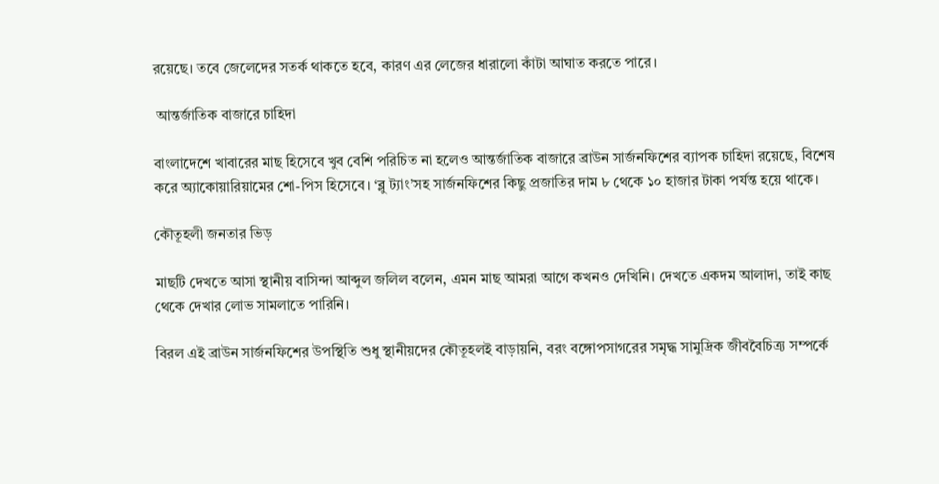রয়েছে। তবে জেলেদের সতর্ক থাকতে হবে, কারণ এর লেজের ধারালো কাঁটা আঘাত করতে পারে।

 আন্তর্জাতিক বাজারে চাহিদা

বাংলাদেশে খাবারের মাছ হিসেবে খুব বেশি পরিচিত না হলেও আন্তর্জাতিক বাজারে ব্রাউন সার্জনফিশের ব্যাপক চাহিদা রয়েছে, বিশেষ করে অ্যাকোয়ারিয়ামের শো-পিস হিসেবে। ‘ব্লু ট্যাং’সহ সার্জনফিশের কিছু প্রজাতির দাম ৮ থেকে ১০ হাজার টাকা পর্যন্ত হয়ে থাকে।

কৌতূহলী জনতার ভিড়

মাছটি দেখতে আসা স্থানীয় বাসিন্দা আব্দুল জলিল বলেন, এমন মাছ আমরা আগে কখনও দেখিনি। দেখতে একদম আলাদা, তাই কাছ থেকে দেখার লোভ সামলাতে পারিনি।

বিরল এই ব্রাউন সার্জনফিশের উপস্থিতি শুধু স্থানীয়দের কৌতূহলই বাড়ায়নি, বরং বঙ্গোপসাগরের সমৃদ্ধ সামুদ্রিক জীববৈচিত্র্য সম্পর্কে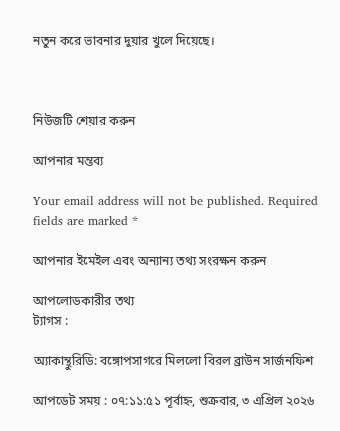নতুন করে ভাবনার দুয়ার খুলে দিয়েছে।



নিউজটি শেয়ার করুন

আপনার মন্তব্য

Your email address will not be published. Required fields are marked *

আপনার ইমেইল এবং অন্যান্য তথ্য সংরক্ষন করুন

আপলোডকারীর তথ্য
ট্যাগস :

অ্যাকান্থুরিডি: বঙ্গোপসাগরে মিললো বিরল ব্রাউন সার্জনফিশ

আপডেট সময় : ০৭:১১:৫১ পূর্বাহ্ন, শুক্রবার, ৩ এপ্রিল ২০২৬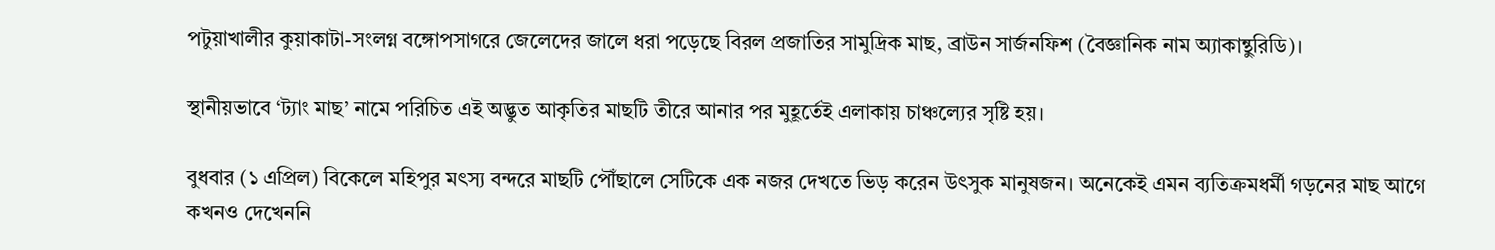পটুয়াখালীর কুয়াকাটা-সংলগ্ন বঙ্গোপসাগরে জেলেদের জালে ধরা পড়েছে বিরল প্রজাতির সামুদ্রিক মাছ, ব্রাউন সার্জনফিশ (বৈজ্ঞানিক নাম অ্যাকান্থুরিডি)।

স্থানীয়ভাবে ‘ট্যাং মাছ’ নামে পরিচিত এই অদ্ভুত আকৃতির মাছটি তীরে আনার পর মুহূর্তেই এলাকায় চাঞ্চল্যের সৃষ্টি হয়।

বুধবার (১ এপ্রিল) বিকেলে মহিপুর মৎস্য বন্দরে মাছটি পৌঁছালে সেটিকে এক নজর দেখতে ভিড় করেন উৎসুক মানুষজন। অনেকেই এমন ব্যতিক্রমধর্মী গড়নের মাছ আগে কখনও দেখেননি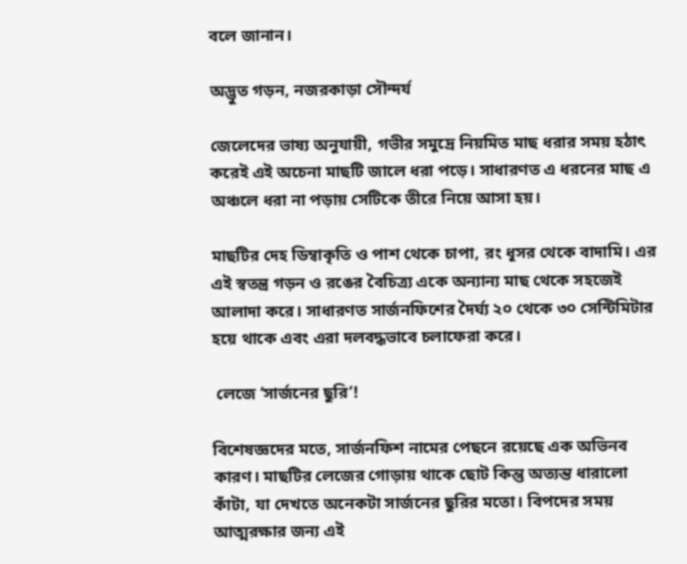বলে জানান।

অদ্ভুত গড়ন, নজরকাড়া সৌন্দর্য

জেলেদের ভাষ্য অনুযায়ী, গভীর সমুদ্রে নিয়মিত মাছ ধরার সময় হঠাৎ করেই এই অচেনা মাছটি জালে ধরা পড়ে। সাধারণত এ ধরনের মাছ এ অঞ্চলে ধরা না পড়ায় সেটিকে তীরে নিয়ে আসা হয়।

মাছটির দেহ ডিম্বাকৃতি ও পাশ থেকে চাপা, রং ধূসর থেকে বাদামি। এর এই স্বতন্ত্র গড়ন ও রঙের বৈচিত্র্য একে অন্যান্য মাছ থেকে সহজেই আলাদা করে। সাধারণত সার্জনফিশের দৈর্ঘ্য ২০ থেকে ৩০ সেন্টিমিটার হয়ে থাকে এবং এরা দলবদ্ধভাবে চলাফেরা করে।

 লেজে ‘সার্জনের ছুরি’!

বিশেষজ্ঞদের মতে, সার্জনফিশ নামের পেছনে রয়েছে এক অভিনব কারণ। মাছটির লেজের গোড়ায় থাকে ছোট কিন্তু অত্যন্ত ধারালো কাঁটা, যা দেখতে অনেকটা সার্জনের ছুরির মতো। বিপদের সময় আত্মরক্ষার জন্য এই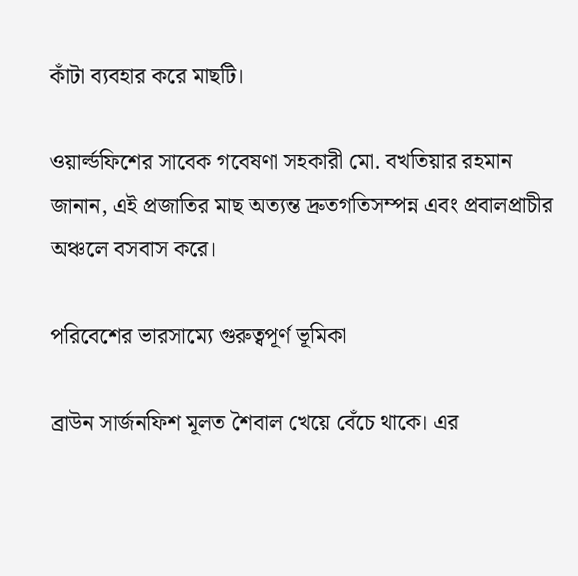কাঁটা ব্যবহার করে মাছটি।

ওয়ার্ল্ডফিশের সাবেক গবেষণা সহকারী মো. বখতিয়ার রহমান জানান, এই প্রজাতির মাছ অত্যন্ত দ্রুতগতিসম্পন্ন এবং প্রবালপ্রাচীর অঞ্চলে বসবাস করে।

পরিবেশের ভারসাম্যে গুরুত্বপূর্ণ ভূমিকা

ব্রাউন সার্জনফিশ মূলত শৈবাল খেয়ে বেঁচে থাকে। এর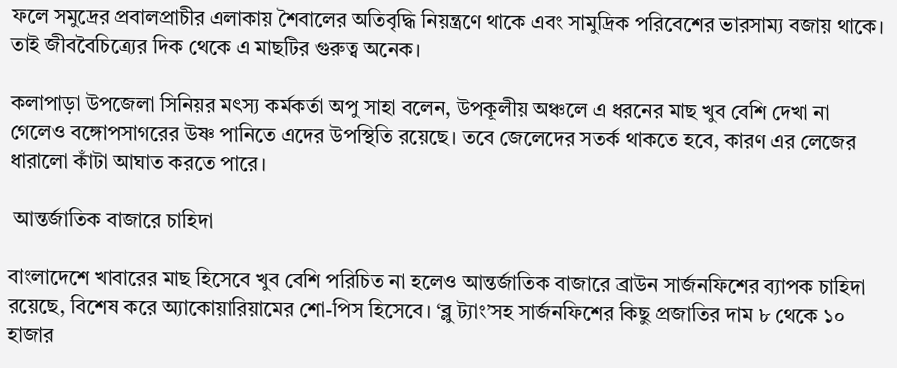ফলে সমুদ্রের প্রবালপ্রাচীর এলাকায় শৈবালের অতিবৃদ্ধি নিয়ন্ত্রণে থাকে এবং সামুদ্রিক পরিবেশের ভারসাম্য বজায় থাকে। তাই জীববৈচিত্র্যের দিক থেকে এ মাছটির গুরুত্ব অনেক।

কলাপাড়া উপজেলা সিনিয়র মৎস্য কর্মকর্তা অপু সাহা বলেন, উপকূলীয় অঞ্চলে এ ধরনের মাছ খুব বেশি দেখা না গেলেও বঙ্গোপসাগরের উষ্ণ পানিতে এদের উপস্থিতি রয়েছে। তবে জেলেদের সতর্ক থাকতে হবে, কারণ এর লেজের ধারালো কাঁটা আঘাত করতে পারে।

 আন্তর্জাতিক বাজারে চাহিদা

বাংলাদেশে খাবারের মাছ হিসেবে খুব বেশি পরিচিত না হলেও আন্তর্জাতিক বাজারে ব্রাউন সার্জনফিশের ব্যাপক চাহিদা রয়েছে, বিশেষ করে অ্যাকোয়ারিয়ামের শো-পিস হিসেবে। ‘ব্লু ট্যাং’সহ সার্জনফিশের কিছু প্রজাতির দাম ৮ থেকে ১০ হাজার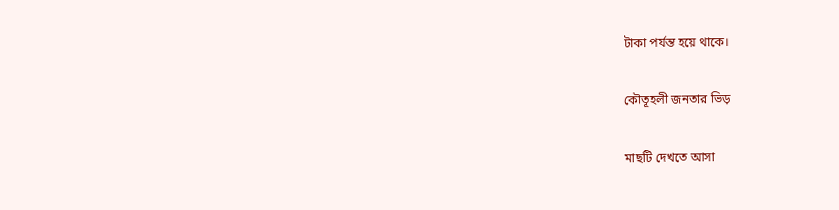টাকা পর্যন্ত হয়ে থাকে।

কৌতূহলী জনতার ভিড়

মাছটি দেখতে আসা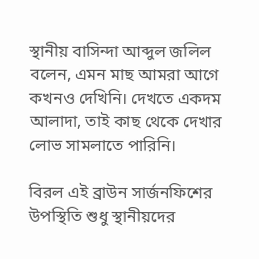স্থানীয় বাসিন্দা আব্দুল জলিল বলেন, এমন মাছ আমরা আগে কখনও দেখিনি। দেখতে একদম আলাদা, তাই কাছ থেকে দেখার লোভ সামলাতে পারিনি।

বিরল এই ব্রাউন সার্জনফিশের উপস্থিতি শুধু স্থানীয়দের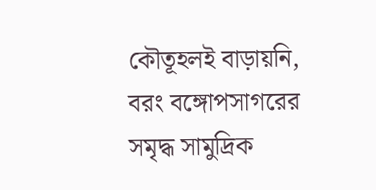কৌতূহলই বাড়ায়নি, বরং বঙ্গোপসাগরের সমৃদ্ধ সামুদ্রিক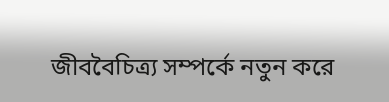জীববৈচিত্র্য সম্পর্কে নতুন করে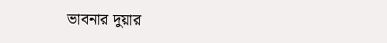ভাবনার দুয়ার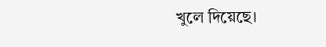খুলে দিয়েছে।